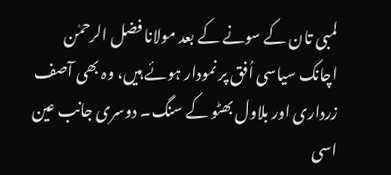لمبی تان کے سونے کے بعد مولانا فضل الرحمٰن اچانک سیاسی اُفق پر نمودار ہوئے ہیں، وہ بھی آصف زرداری اور بلاول بھٹو کے سنگ۔ دوسری جانب عین اسی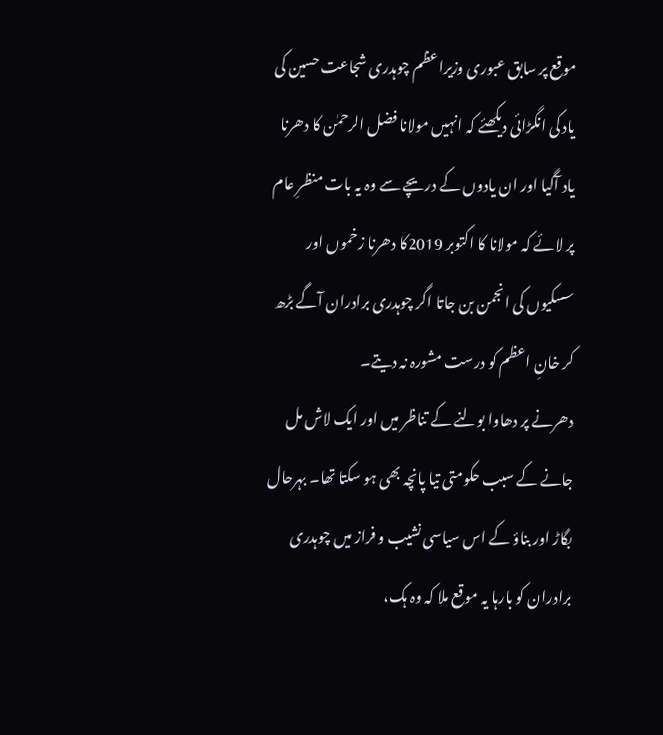موقع پر سابق عبوری وزیراعظم چوہدری شجاعت حسین کی یاد کی انگڑائی دیکھئے کہ انہیں مولانا فضل الرحمٰن کا دھرنا یاد آگیا اور ان یادوں کے دریچے سے وہ یہ بات منظرِ عام پر لائے کہ مولانا کا اکتوبر 2019کا دھرنا زخموں اور سسکیوں کی انجمن بن جاتا اگر چوہدری برادران آگے بڑھ کر خانِ اعظم کو درست مشورہ نہ دیتے۔
دھرنے پر دھاوا بولنے کے تناظر میں اور ایک لاش مل جانے کے سبب حکومتی تیا پانچہ بھی ہو سکتا تھا۔ بہرحال بگاڑ اور بناؤ کے اس سیاسی نشیب و فراز میں چوہدری برادران کو بارہا یہ موقع ملا کہ وہ ہک،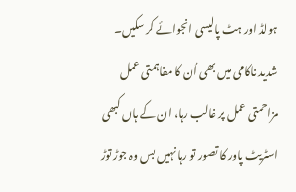ہولڈ اور ہٹ پالیسی انجوائے کر سکیں۔
شدید ناکامی میں بھی اُن کا مفاہمتی عمل مزاحمتی عمل پر غالب رہا، ان کے ہاں کبھی اسٹریٹ پاور کا تصور تو رہا نہیں بس وہ جوڑ توڑ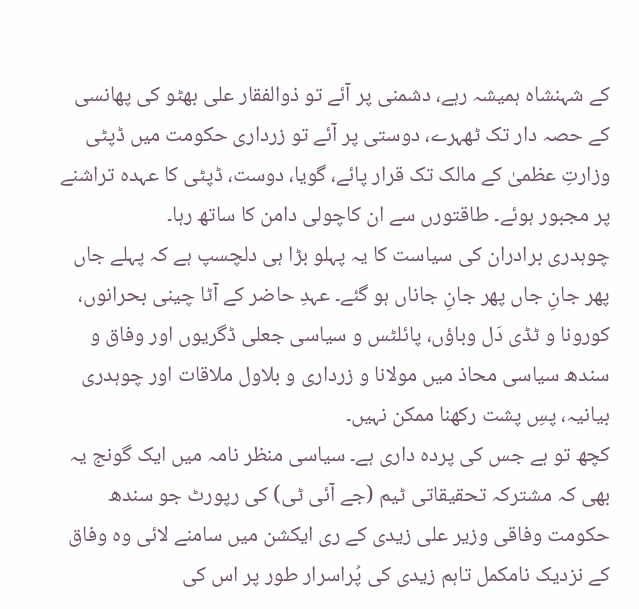کے شہنشاہ ہمیشہ رہے، دشمنی پر آئے تو ذوالفقار علی بھٹو کی پھانسی کے حصہ دار تک ٹھہرے، دوستی پر آئے تو زرداری حکومت میں ڈپٹی وزارتِ عظمیٰ کے مالک تک قرار پائے، گویا، دوست، ڈپٹی کا عہدہ تراشنے پر مجبور ہوئے۔ طاقتورں سے ان کاچولی دامن کا ساتھ رہا۔
چوہدری برادران کی سیاست کا یہ پہلو بڑا ہی دلچسپ ہے کہ پہلے جاں پھر جانِ جاں پھر جانِ جاناں ہو گئے۔ عہدِ حاضر کے آٹا چینی بحرانوں، کورونا و ٹڈی دَل وباؤں، پائلٹس و سیاسی جعلی ڈگریوں اور وفاق و سندھ سیاسی محاذ میں مولانا و زرداری و بلاول ملاقات اور چوہدری بیانیہ، پسِ پشت رکھنا ممکن نہیں۔
کچھ تو ہے جس کی پردہ داری ہے۔ سیاسی منظر نامہ میں ایک گونج یہ بھی کہ مشترکہ تحقیقاتی ٹیم (جے آئی ٹی) کی رپورٹ جو سندھ حکومت وفاقی وزیر علی زیدی کے ری ایکشن میں سامنے لائی وہ وفاق کے نزدیک نامکمل تاہم زیدی کی پُراسرار طور پر اس کی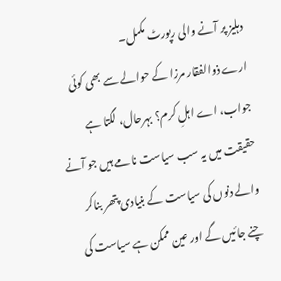دہلیز پر آنے والی رپورٹ مکمل۔
ارے ذوالفقار مرزا کے حوالے سے بھی کوئی جواب، اے اہلِ کرم؟ بہرحال، لگتا ہے حقیقت میں یہ سب سیاست نامے ہیں جو آنے والے دنوں کی سیاست کے بنیادی پتھر بناکر چنے جائیں گے اور عین ممکن ہے سیاست کی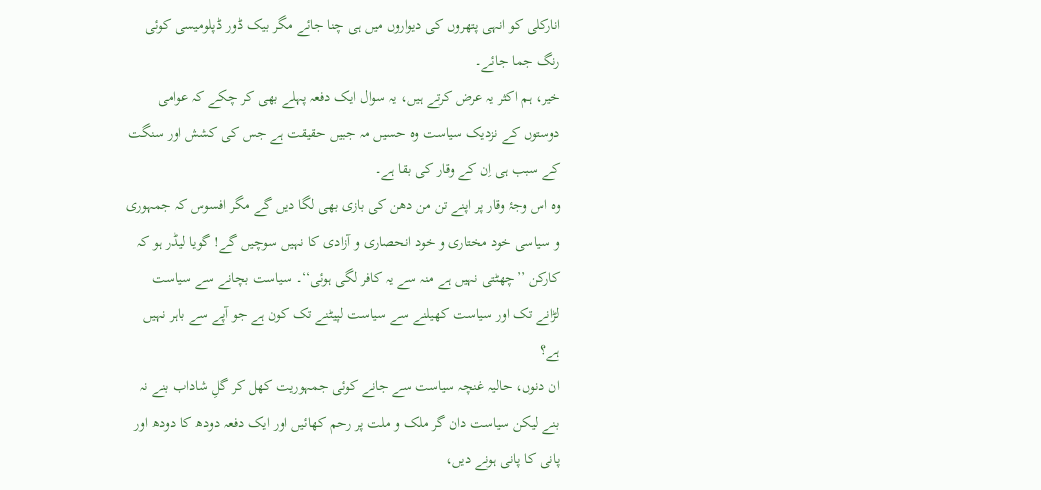انارکلی کو انہی پتھروں کی دیواروں میں ہی چنا جائے مگر بیک ڈور ڈپلومیسی کوئی رنگ جما جائے۔
خیر، ہم اکثر یہ عرض کرتے ہیں، یہ سوال ایک دفعہ پہلے بھی کر چکے کہ عوامی دوستوں کے نزدیک سیاست وہ حسیں مہ جبیں حقیقت ہے جس کی کشش اور سنگت کے سبب ہی اِن کے وقار کی بقا ہے۔
وہ اس وجۂ وقار پر اپنے تن من دھن کی بازی بھی لگا دیں گے مگر افسوس کہ جمہوری و سیاسی خود مختاری و خود انحصاری و آزادی کا نہیں سوچیں گے! گویا لیڈر ہو کہ کارکن ’’چھٹتی نہیں ہے منہ سے یہ کافر لگی ہوئی‘‘۔ سیاست بچانے سے سیاست لڑانے تک اور سیاست کھیلنے سے سیاست لپیٹنے تک کون ہے جو آپے سے باہر نہیں ہے؟
ان دنوں، حالیہ غنچہ سیاست سے جانے کوئی جمہوریت کھل کر گلِ شاداب بنے نہ بنے لیکن سیاست دان گر ملک و ملت پر رحم کھائیں اور ایک دفعہ دودھ کا دودھ اور پانی کا پانی ہونے دیں،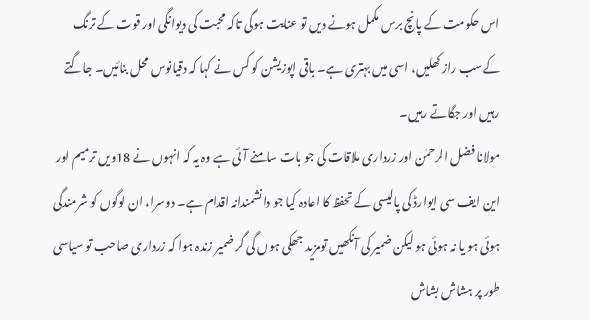اس حکومت کے پانچ برس مکمل ہونے دیں تو عنایت ہوگی تاکہ محبت کی دیوانگی اور قوت کے ترنگ کےسب راز کھلیں، اسی میں بہتری ہے۔ باقی اپوزیشن کو کس نے کہا کہ دقیانوس محل بنائیں۔ جاگتے رہیں اور جگاتے رہیں۔
مولانا فضل الرحمٰن اور زرداری ملاقات کی جو بات سامنے آئی ہے وہ یہ کہ انہوں نے 18ویں ترمیم اور این ایف سی ایوارڈ کی پالیسی کے تحفظ کا اعادہ کیا جو دانشمندانہ اقدام ہے۔ دوسرا، ان لوگوں کو شرمندگی ہوئی ہو یا نہ ہوئی ہو لیکن ضمیر کی آنکھیں تومزید جھکی ہوں گی گر ضمیر زندہ ہوا کہ زرداری صاحب تو سیاسی طور پر ہشاش بشاش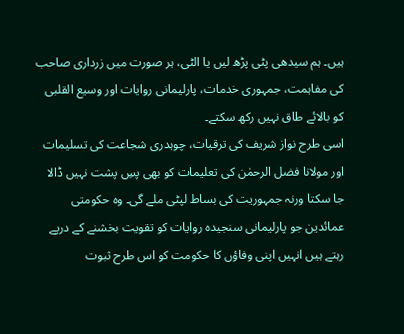ہیں۔ ہم سیدھی پٹی پڑھ لیں یا الٹی، ہر صورت میں زرداری صاحب کی مفاہمت، جمہوری خدمات، پارلیمانی روایات اور وسیع القلبی کو بالائے طاق نہیں رکھ سکتے۔
اسی طرح نواز شریف کی ترقیات، چوہدری شجاعت کی تسلیمات اور مولانا فضل الرحمٰن کی تعلیمات کو بھی پسِ پشت نہیں ڈالا جا سکتا ورنہ جمہوریت کی بساط لپٹی ملے گی۔ وہ حکومتی عمائدین جو پارلیمانی سنجیدہ روایات کو تقویت بخشنے کے درپے رہتے ہیں انہیں اپنی وفاؤں کا حکومت کو اس طرح ثبوت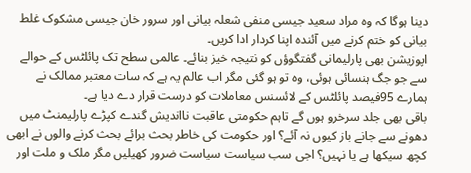دینا ہوگا کہ وہ مراد سعید جیسی منفی شعلہ بیانی اور سرور خان جیسی مشکوک غلط بیانی کو ختم کرنے میں آئندہ اپنا کردار ادا کریں۔
اپوزیشن بھی پارلیمانی گفتگوؤں کو نتیجہ خیز بنائے۔ عالمی سطح تک پائلٹس کے حوالے سے جو جگ ہنسائی ہوئی، وہ تو ہو گئی مگر اب عالم یہ ہے کہ سات معتبر ممالک نے ہمارے 95فیصد پائلٹس کے لائسنس معاملات کو درست قرار دے دیا ہے۔
باقی بھی جلد سرخرو ہوں گے تاہم حکومتی عاقبت نااندیش گندے کپڑے پارلیمنٹ میں دھونے سے جانے باز کیوں نہ آئے؟ اور حکومت کی خاطر بحث برائے بحث کرنے والوں نے ابھی کچھ سیکھا ہے یا نہیں؟ اجی سب سیاست سیاست ضرور کھیلیں مگر ملک و ملت اور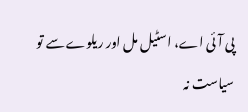پی آئی اے، اسٹیل مل اور ریلوے سے تو سیاست نہ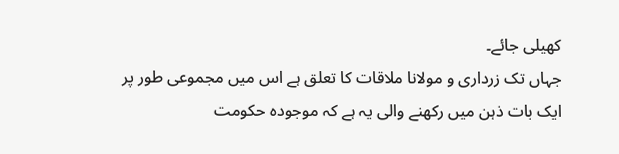کھیلی جائے۔
جہاں تک زرداری و مولانا ملاقات کا تعلق ہے اس میں مجموعی طور پر ایک بات ذہن میں رکھنے والی یہ ہے کہ موجودہ حکومت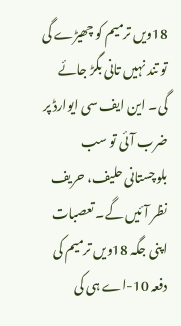18ویں ترمیم کو چھیڑے گی تو تند نہیں تانی بگڑ جائے گی۔ این ایف سی ایوارڈ پر ضرب آئی تو سب بلوچستانی حلیف، حریف نظر آئیں گے۔ تعصبات اپنی جگہ 18ویں ترمیم کی دفعہ 10-اے ہی کی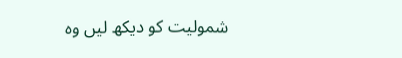شمولیت کو دیکھ لیں وہ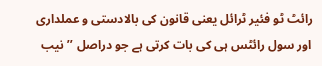رائٹ ٹو فئیر ٹرائل یعنی قانون کی بالادستی و عملداری اور سول رائٹس ہی کی بات کرتی ہے جو دراصل ’’نیب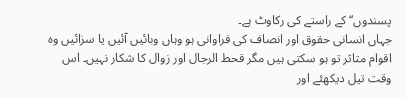پسندوں‘‘ کے راستے کی رکاوٹ ہے۔
جہاں انسانی حقوق اور انصاف کی فراوانی ہو وہاں وبائیں آئیں یا سزائیں وہ اقوام متاثر تو ہو سکتی ہیں مگر قحط الرجال اور زوال کا شکار نہیں۔ اس وقت تیل دیکھئے اور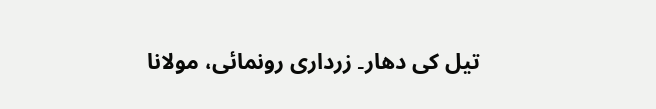تیل کی دھار۔ زرداری رونمائی، مولانا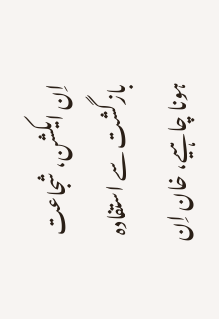اِن ایکشن، شجاعت بازگشت سے استفادہ ہونا چاہیے، خان اِن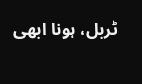ٹربل، ہونا ابھی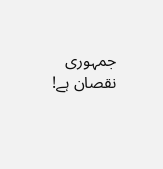جمہوری نقصان ہے!